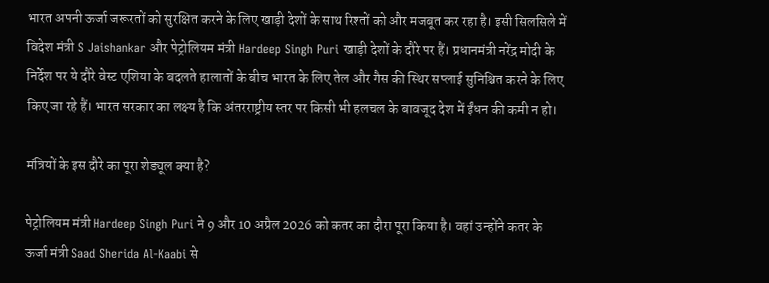भारत अपनी ऊर्जा जरूरतों को सुरक्षित करने के लिए खाड़ी देशों के साथ रिश्तों को और मजबूत कर रहा है। इसी सिलसिले में विदेश मंत्री S Jaishankar और पेट्रोलियम मंत्री Hardeep Singh Puri खाड़ी देशों के दौरे पर हैं। प्रधानमंत्री नरेंद्र मोदी के निर्देश पर ये दौरे वेस्ट एशिया के बदलते हालातों के बीच भारत के लिए तेल और गैस की स्थिर सप्लाई सुनिश्चित करने के लिए किए जा रहे हैं। भारत सरकार का लक्ष्य है कि अंतरराष्ट्रीय स्तर पर किसी भी हलचल के बावजूद देश में ईंधन की कमी न हो।

मंत्रियों के इस दौरे का पूरा शेड्यूल क्या है?

पेट्रोलियम मंत्री Hardeep Singh Puri ने 9 और 10 अप्रैल 2026 को कतर का दौरा पूरा किया है। वहां उन्होंने कतर के ऊर्जा मंत्री Saad Sherida Al-Kaabi से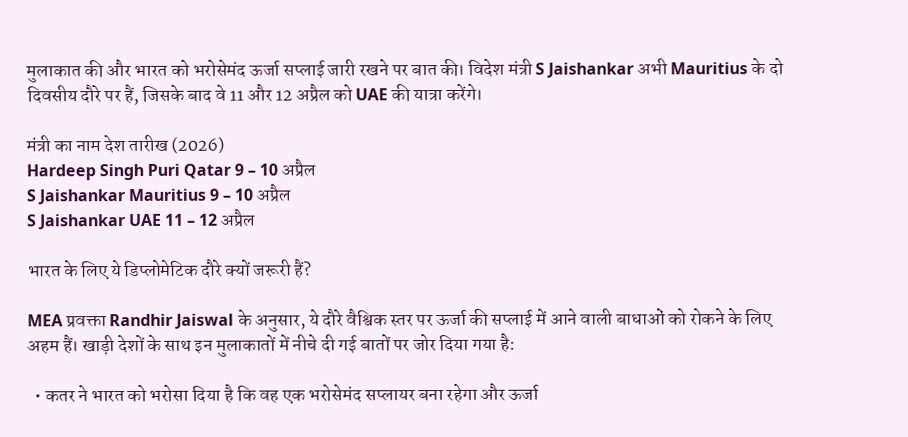मुलाकात की और भारत को भरोसेमंद ऊर्जा सप्लाई जारी रखने पर बात की। विदेश मंत्री S Jaishankar अभी Mauritius के दो दिवसीय दौरे पर हैं, जिसके बाद वे 11 और 12 अप्रैल को UAE की यात्रा करेंगे।

मंत्री का नाम देश तारीख (2026)
Hardeep Singh Puri Qatar 9 – 10 अप्रैल
S Jaishankar Mauritius 9 – 10 अप्रैल
S Jaishankar UAE 11 – 12 अप्रैल

भारत के लिए ये डिप्लोमेटिक दौरे क्यों जरूरी हैं?

MEA प्रवक्ता Randhir Jaiswal के अनुसार, ये दौरे वैश्विक स्तर पर ऊर्जा की सप्लाई में आने वाली बाधाओं को रोकने के लिए अहम हैं। खाड़ी देशों के साथ इन मुलाकातों में नीचे दी गई बातों पर जोर दिया गया है:

  • कतर ने भारत को भरोसा दिया है कि वह एक भरोसेमंद सप्लायर बना रहेगा और ऊर्जा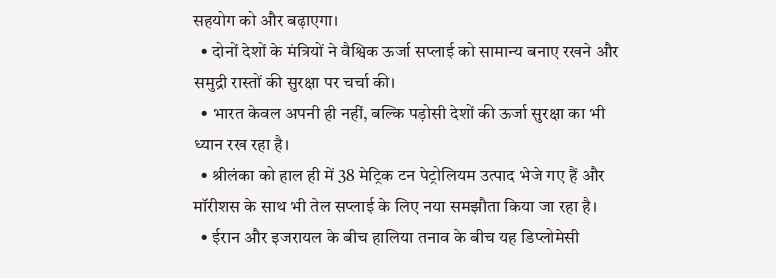सहयोग को और बढ़ाएगा।
  • दोनों देशों के मंत्रियों ने वैश्विक ऊर्जा सप्लाई को सामान्य बनाए रखने और समुद्री रास्तों की सुरक्षा पर चर्चा की।
  • भारत केवल अपनी ही नहीं, बल्कि पड़ोसी देशों की ऊर्जा सुरक्षा का भी ध्यान रख रहा है।
  • श्रीलंका को हाल ही में 38 मेट्रिक टन पेट्रोलियम उत्पाद भेजे गए हैं और मॉरीशस के साथ भी तेल सप्लाई के लिए नया समझौता किया जा रहा है।
  • ईरान और इजरायल के बीच हालिया तनाव के बीच यह डिप्लोमेसी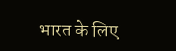भारत के लिए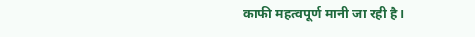काफी महत्वपूर्ण मानी जा रही है।